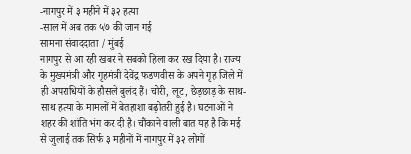-नागपुर में ३ महीने में ३२ हत्या
-साल में अब तक ५७ की जान गई
सामना संवाददाता / मुंबई
नागपुर से आ रही खबर ने सबको हिला कर रख दिया है। राज्य के मुख्यमंत्री और गृहमंत्री देवेंद्र फडणवीस के अपने गृह जिले में ही अपराधियों के हौसले बुलंद हैं। चोरी, लूट, छेड़छाड़ के साथ-साथ हत्या के मामलों में बेतहाशा बढ़ोतरी हुई है। घटनाओं ने शहर की शांति भंग कर दी है। चौंकाने वाली बात यह है कि मई से जुलाई तक सिर्फ ३ महीनों में नागपुर में ३२ लोगों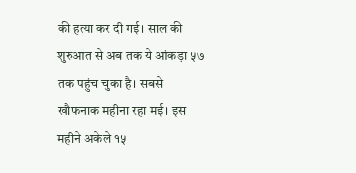की हत्या कर दी गई। साल की शुरुआत से अब तक ये आंकड़ा ५७ तक पहुंच चुका है। सबसे खौफनाक महीना रहा मई। इस महीने अकेले १५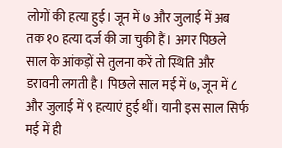लोगों की हत्या हुई। जून में ७ और जुलाई में अब तक १० हत्या दर्ज की जा चुकी हैं। अगर पिछले साल के आंकड़ों से तुलना करें तो स्थिति और डरावनी लगती है। पिछले साल मई में ७, जून में ८ और जुलाई में ९ हत्याएं हुई थीं। यानी इस साल सिर्फ मई में ही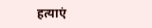हत्याएं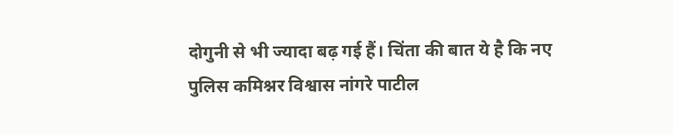दोगुनी से भी ज्यादा बढ़ गई हैं। चिंता की बात ये है कि नए पुलिस कमिश्नर विश्वास नांगरे पाटील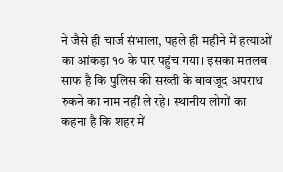ने जैसे ही चार्ज संभाला, पहले ही महीने में हत्याओं का आंकड़ा १० के पार पहुंच गया। इसका मतलब साफ है कि पुलिस की सख्ती के बावजूद अपराध रुकने का नाम नहीं ले रहे। स्थानीय लोगों का कहना है कि शहर में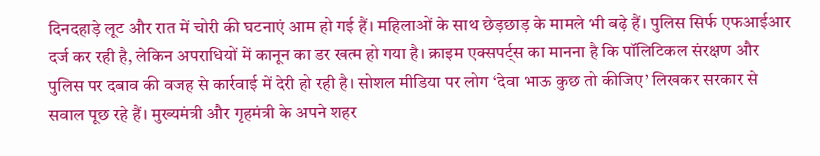दिनदहाड़े लूट और रात में चोरी की घटनाएं आम हो गई हैं। महिलाओं के साथ छेड़छाड़ के मामले भी बढ़े हैं। पुलिस सिर्फ एफआईआर दर्ज कर रही है, लेकिन अपराधियों में कानून का डर खत्म हो गया है। क्राइम एक्सपर्ट्स का मानना है कि पॉलिटिकल संरक्षण और पुलिस पर दबाव की वजह से कार्रवाई में देरी हो रही है। सोशल मीडिया पर लोग ‘देवा भाऊ कुछ तो कीजिए’ लिखकर सरकार से सवाल पूछ रहे हैं। मुख्यमंत्री और गृहमंत्री के अपने शहर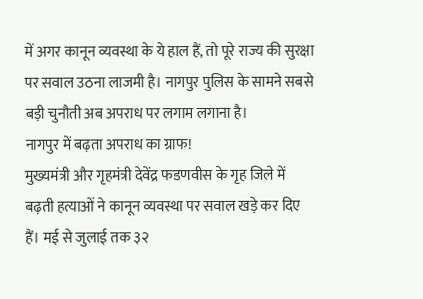में अगर कानून व्यवस्था के ये हाल हैं, तो पूरे राज्य की सुरक्षा पर सवाल उठना लाजमी है। नागपुर पुलिस के सामने सबसे बड़ी चुनौती अब अपराध पर लगाम लगाना है।
नागपुर में बढ़ता अपराध का ग्राफ!
मुख्यमंत्री और गृहमंत्री देवेंद्र फडणवीस के गृह जिले में बढ़ती हत्याओं ने कानून व्यवस्था पर सवाल खड़े कर दिए हैं। मई से जुलाई तक ३२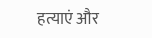हत्याएं और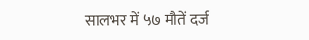सालभर में ५७ मौतें दर्ज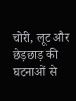चोरी, लूट और छेड़छाड़ की घटनाओं से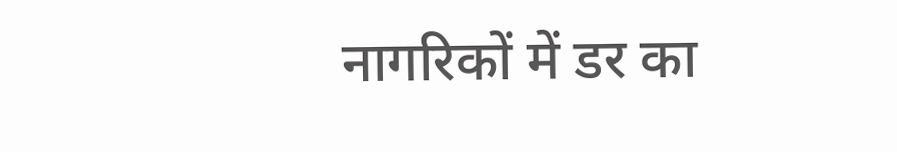नागरिकों में डर का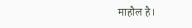माहौल है।